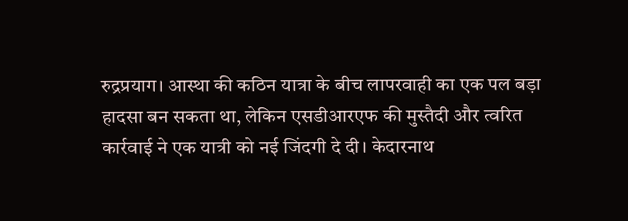रुद्रप्रयाग। आस्था की कठिन यात्रा के बीच लापरवाही का एक पल बड़ा हादसा बन सकता था, लेकिन एसडीआरएफ की मुस्तैदी और त्वरित कार्रवाई ने एक यात्री को नई जिंदगी दे दी। केदारनाथ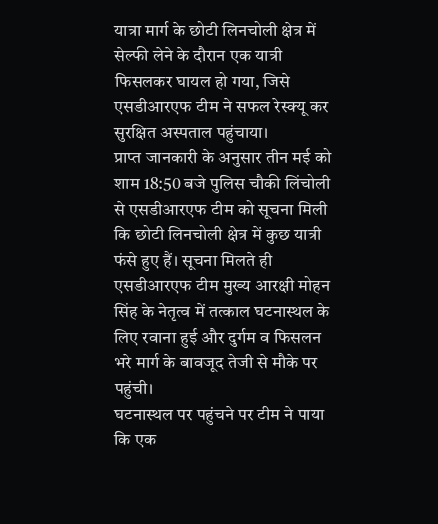यात्रा मार्ग के छोटी लिनचोली क्षेत्र में सेल्फी लेने के दौरान एक यात्री फिसलकर घायल हो गया, जिसे एसडीआरएफ टीम ने सफल रेस्क्यू कर सुरक्षित अस्पताल पहुंचाया।
प्राप्त जानकारी के अनुसार तीन मई को शाम 18:50 बजे पुलिस चौकी लिंचोली से एसडीआरएफ टीम को सूचना मिली कि छोटी लिनचोली क्षेत्र में कुछ यात्री फंसे हुए हैं। सूचना मिलते ही एसडीआरएफ टीम मुख्य आरक्षी मोहन सिंह के नेतृत्व में तत्काल घटनास्थल के लिए रवाना हुई और दुर्गम व फिसलन भरे मार्ग के बावजूद तेजी से मौके पर पहुंची।
घटनास्थल पर पहुंचने पर टीम ने पाया कि एक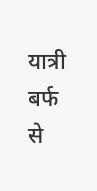यात्री बर्फ से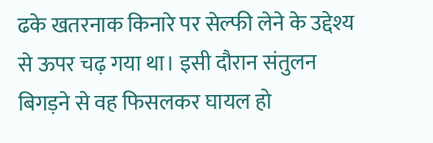ढके खतरनाक किनारे पर सेल्फी लेने के उद्देश्य से ऊपर चढ़ गया था। इसी दौरान संतुलन बिगड़ने से वह फिसलकर घायल हो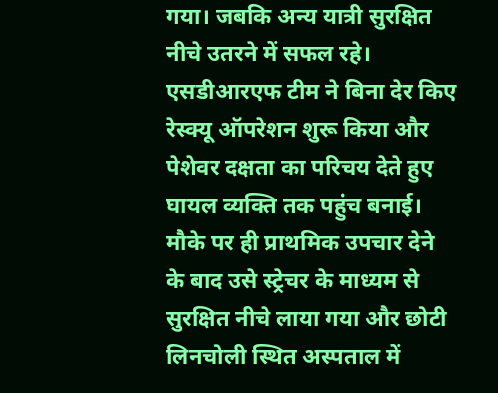गया। जबकि अन्य यात्री सुरक्षित नीचे उतरने में सफल रहे।
एसडीआरएफ टीम ने बिना देर किए रेस्क्यू ऑपरेशन शुरू किया और पेशेवर दक्षता का परिचय देते हुए घायल व्यक्ति तक पहुंच बनाई। मौके पर ही प्राथमिक उपचार देने के बाद उसे स्ट्रेचर के माध्यम से सुरक्षित नीचे लाया गया और छोटी लिनचोली स्थित अस्पताल में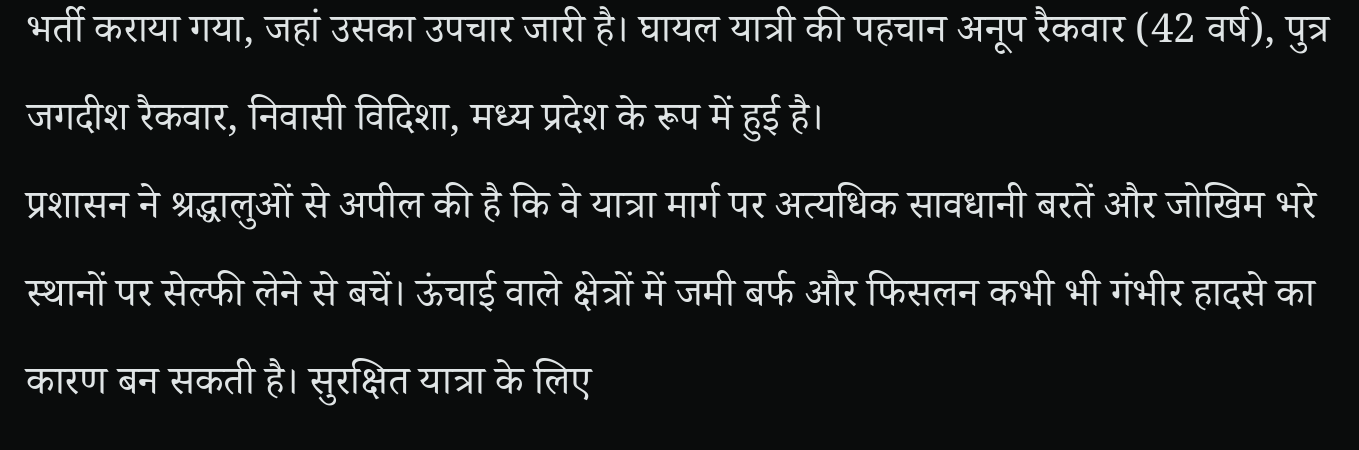भर्ती कराया गया, जहां उसका उपचार जारी है। घायल यात्री की पहचान अनूप रैकवार (42 वर्ष), पुत्र जगदीश रैकवार, निवासी विदिशा, मध्य प्रदेश के रूप में हुई है।
प्रशासन ने श्रद्धालुओं से अपील की है कि वे यात्रा मार्ग पर अत्यधिक सावधानी बरतें और जोखिम भरे स्थानों पर सेल्फी लेने से बचें। ऊंचाई वाले क्षेत्रों में जमी बर्फ और फिसलन कभी भी गंभीर हादसे का कारण बन सकती है। सुरक्षित यात्रा के लिए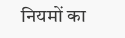नियमों का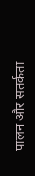पालन और सतर्कता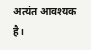अत्यंत आवश्यक है।